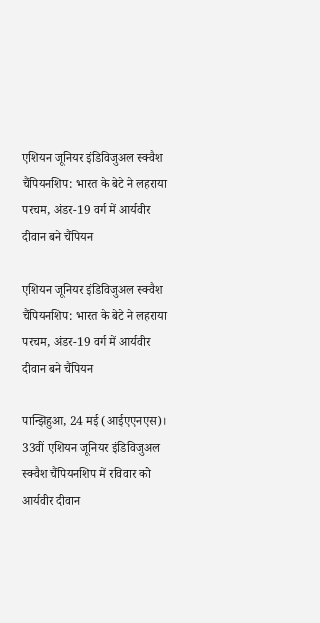एशियन जूनियर इंडिविजुअल स्क्वैश चैंपियनशिप: भारत के बेटे ने लहराया परचम, अंडर-19 वर्ग में आर्यवीर दीवान बने चैंपियन

एशियन जूनियर इंडिविजुअल स्क्वैश चैंपियनशिप: भारत के बेटे ने लहराया परचम, अंडर-19 वर्ग में आर्यवीर दीवान बने चैंपियन

पान्झिहुआ, 24 मई (आईएएनएस)। 33वीं एशियन जूनियर इंडिविजुअल स्क्वैश चैंपियनशिप में रविवार को आर्यवीर दीवान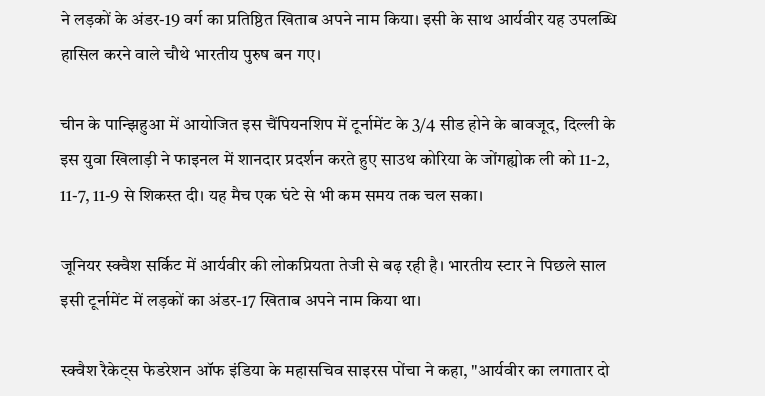ने लड़कों के अंडर-19 वर्ग का प्रतिष्ठित खिताब अपने नाम किया। इसी के साथ आर्यवीर यह उपलब्धि हासिल करने वाले चौथे भारतीय पुरुष बन गए।

चीन के पान्झिहुआ में आयोजित इस चैंपियनशिप में टूर्नामेंट के 3/4 सीड होने के बावजूद, दिल्ली के इस युवा खिलाड़ी ने फाइनल में शानदार प्रदर्शन करते हुए साउथ कोरिया के जोंगह्योक ली को 11-2, 11-7, 11-9 से शिकस्त दी। यह मैच एक घंटे से भी कम समय तक चल सका।

जूनियर स्क्वैश सर्किट में आर्यवीर की लोकप्रियता तेजी से बढ़ रही है। भारतीय स्टार ने पिछले साल इसी टूर्नामेंट में लड़कों का अंडर-17 खिताब अपने नाम किया था।

स्क्वैश रैकेट्स फेडरेशन ऑफ इंडिया के महासचिव साइरस पोंचा ने कहा, "आर्यवीर का लगातार दो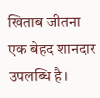खिताब जीतना एक बेहद शानदार उपलब्धि है।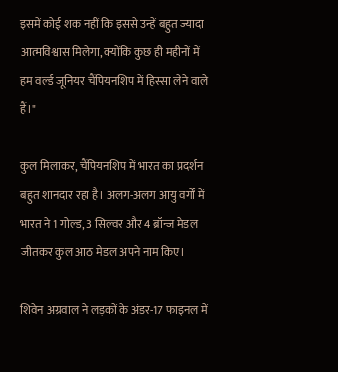इसमें कोई शक नहीं कि इससे उन्हें बहुत ज्यादा आत्मविश्वास मिलेगा, क्योंकि कुछ ही महीनों में हम वर्ल्ड जूनियर चैंपियनशिप में हिस्सा लेने वाले हैं।"

कुल मिलाकर, चैंपियनशिप में भारत का प्रदर्शन बहुत शानदार रहा है। अलग-अलग आयु वर्गों में भारत ने 1 गोल्ड, 3 सिल्वर और 4 ब्रॉन्ज मेडल जीतकर कुल आठ मेडल अपने नाम किए।

शिवेन अग्रवाल ने लड़कों के अंडर-17 फाइनल में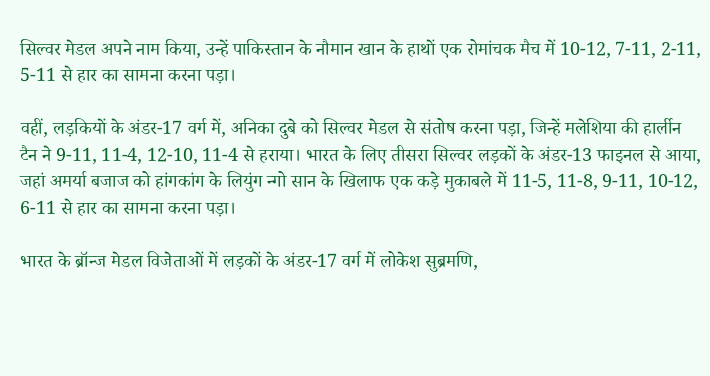सिल्वर मेडल अपने नाम किया, उन्हें पाकिस्तान के नौमान खान के हाथों एक रोमांचक मैच में 10-12, 7-11, 2-11, 5-11 से हार का सामना करना पड़ा।

वहीं, लड़कियों के अंडर-17 वर्ग में, अनिका दुबे को सिल्वर मेडल से संतोष करना पड़ा, जिन्हें मलेशिया की हार्लीन टैन ने 9-11, 11-4, 12-10, 11-4 से हराया। भारत के लिए तीसरा सिल्वर लड़कों के अंडर-13 फाइनल से आया, जहां अमर्या बजाज को हांगकांग के लियुंग न्गो सान के खिलाफ एक कड़े मुकाबले में 11-5, 11-8, 9-11, 10-12, 6-11 से हार का सामना करना पड़ा।

भारत के ब्रॉन्ज मेडल विजेताओं में लड़कों के अंडर-17 वर्ग में लोकेश सुब्रमणि,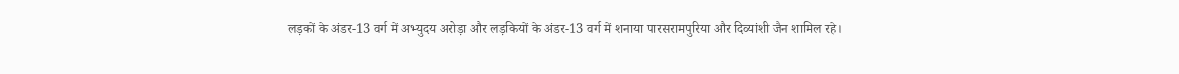लड़कों के अंडर-13 वर्ग में अभ्युदय अरोड़ा और लड़कियों के अंडर-13 वर्ग में शनाया पारसरामपुरिया और दिव्यांशी जैन शामिल रहे।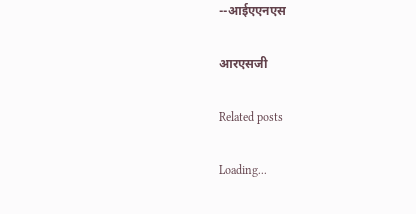--आईएएनएस

आरएसजी

Related posts

Loading...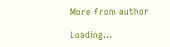More from author

Loading...